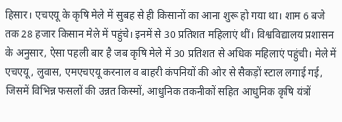हिसार। एचएयू के कृषि मेले में सुबह से ही किसानों का आना शुरू हो गया था। शाम 6 बजे तक 28 हजार किसान मेले में पहुंचे। इनमें से 30 प्रतिशत महिलाएं थीं। विश्वविद्यालय प्रशासन के अनुसार, ऐसा पहली बार है जब कृषि मेले में 30 प्रतिशत से अधिक महिलाएं पहुंची। मेले में एचएयू, लुवास, एमएचएयू करनाल व बाहरी कंपनियों की ओर से सैकड़ों स्टाल लगाई गई, जिसमें विभिन्न फसलों की उन्नत किस्मों, आधुनिक तकनीकों सहित आधुनिक कृषि यंत्रों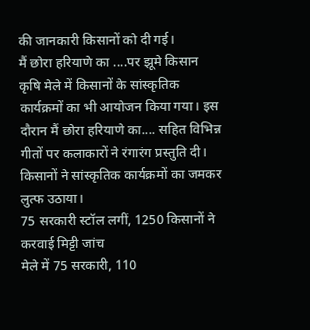की जानकारी किसानों को दी गई।
मैं छोरा हरियाणे का ....पर झूमे किसान
कृषि मेले में किसानों के सांस्कृतिक कार्यक्रमों का भी आयोजन किया गया। इस दौरान मैं छोरा हरियाणे का.... सहित विभिन्न गीतों पर कलाकारों ने रंगारंग प्रस्तुति दी। किसानों ने सांस्कृतिक कार्यक्रमों का जमकर लुत्फ उठाया।
75 सरकारी स्टॉल लगीं, 1250 किसानों ने करवाई मिट्टी जांच
मेले में 75 सरकारी, 110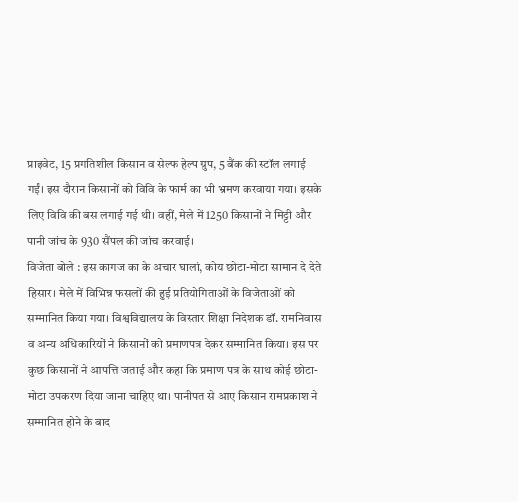प्राइवेट, 15 प्रगतिशील किसान व सेल्फ हेल्प ग्रुप, 5 बैंक की स्टॉल लगाई गईं। इस दौरान किसानों को विवि के फार्म का भी भ्रमण करवाया गया। इसके लिए विवि की बस लगाई गई थी। वहीं, मेले में 1250 किसानों ने मिट्टी और पानी जांच के 930 सैंपल की जांच करवाई।
विजेता बोले : इस कागज का के अचार घालां, कोय छोटा-मोटा सामान दे देते
हिसार। मेले में विभिन्न फसलों की हुई प्रतियोगिताओं के विजेताओं को सम्मानित किया गया। विश्वविद्यालय के विस्तार शिक्षा निदेशक डॉ. रामनिवास व अन्य अधिकारियों ने किसानों को प्रमाणपत्र देकर सम्मानित किया। इस पर कुछ किसानों ने आपत्ति जताई और कहा कि प्रमाण पत्र के साथ कोई छोटा-मोटा उपकरण दिया जाना चाहिए था। पानीपत से आए किसान रामप्रकाश ने सम्मानित होने के बाद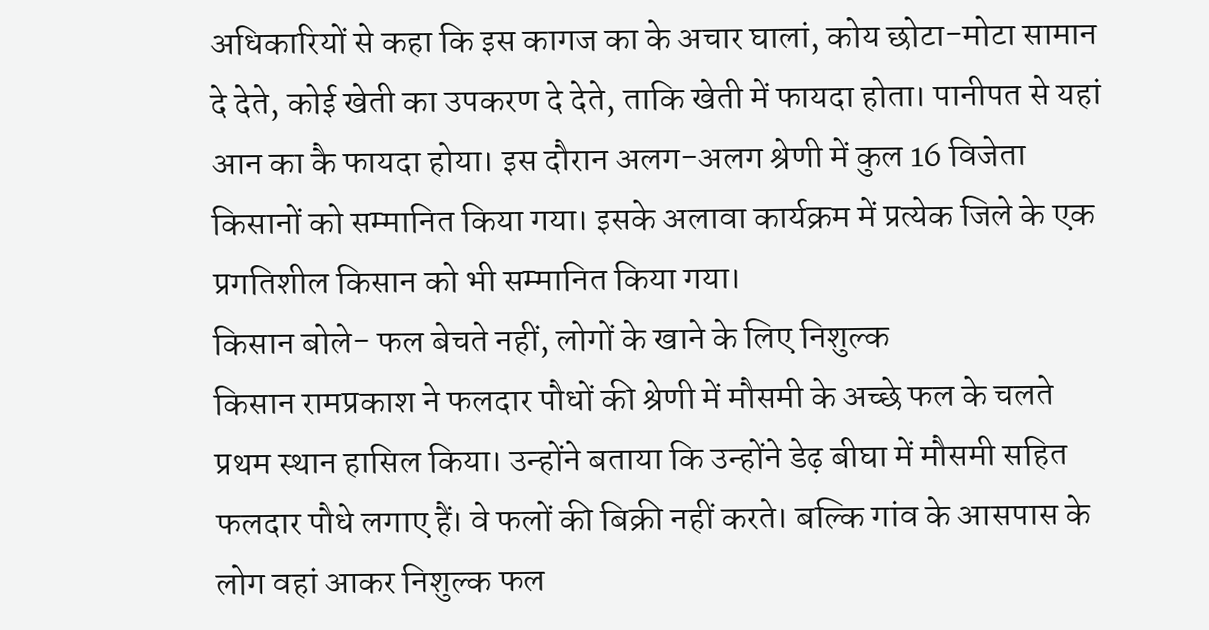अधिकारियों से कहा कि इस कागज का के अचार घालां, कोय छोटा-मोटा सामान दे देते, कोई खेती का उपकरण दे देते, ताकि खेती में फायदा होता। पानीपत से यहां आन का कै फायदा होया। इस दौरान अलग-अलग श्रेणी में कुल 16 विजेता किसानों को सम्मानित किया गया। इसके अलावा कार्यक्रम में प्रत्येक जिले के एक प्रगतिशील किसान को भी सम्मानित किया गया।
किसान बोले- फल बेचते नहीं, लोगों के खाने के लिए निशुल्क
किसान रामप्रकाश ने फलदार पौधों की श्रेणी में मौसमी के अच्छे फल के चलते प्रथम स्थान हासिल किया। उन्होंने बताया कि उन्होंने डेढ़ बीघा में मौसमी सहित फलदार पौधे लगाए हैं। वे फलों की बिक्री नहीं करते। बल्कि गांव के आसपास के लोग वहां आकर निशुल्क फल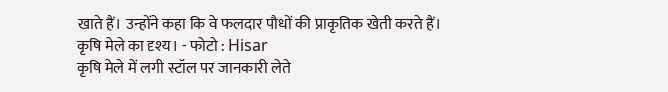खाते हैं। उन्होंने कहा कि वे फलदार पौधों की प्राकृतिक खेती करते हैं।
कृषि मेले का दृश्य। - फोटो : Hisar
कृषि मेले में लगी स्टॉल पर जानकारी लेते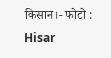किसान।- फोटो : Hisar